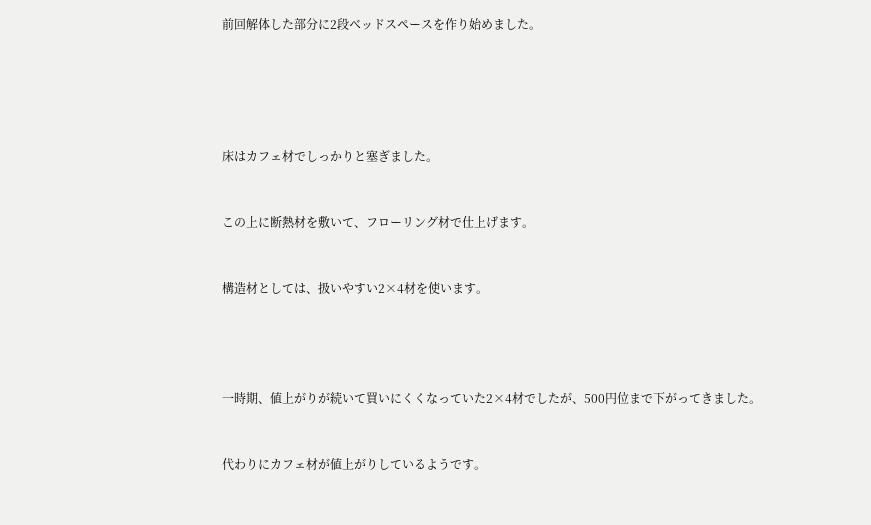前回解体した部分に2段ベッドスペースを作り始めました。





床はカフェ材でしっかりと塞ぎました。


この上に断熱材を敷いて、フローリング材で仕上げます。


構造材としては、扱いやすい2×4材を使います。




一時期、値上がりが続いて買いにくくなっていた2×4材でしたが、500円位まで下がってきました。


代わりにカフェ材が値上がりしているようです。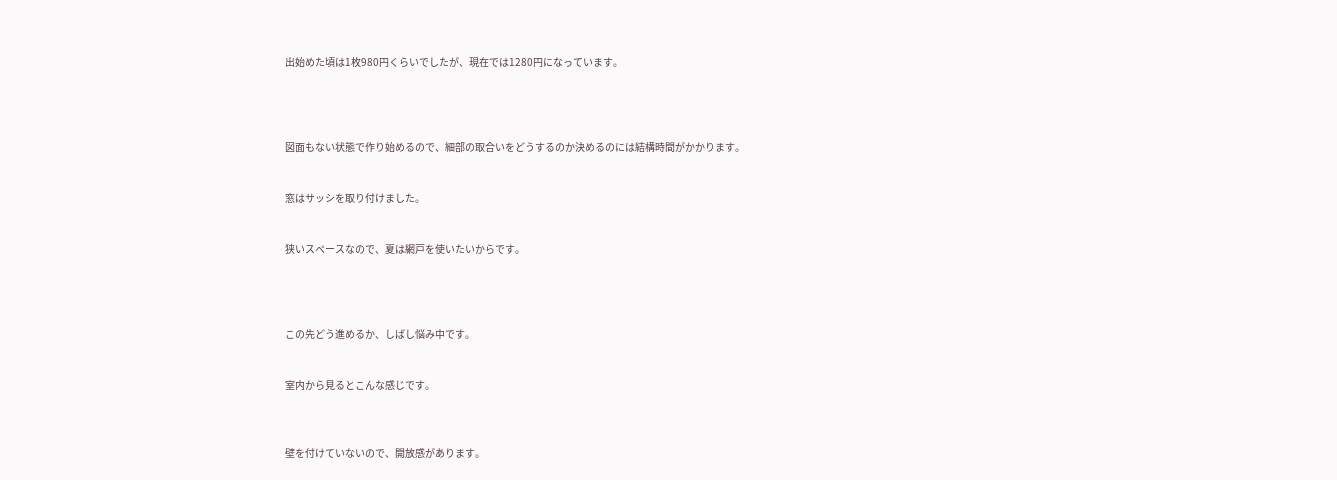出始めた頃は1枚980円くらいでしたが、現在では1280円になっています。




図面もない状態で作り始めるので、細部の取合いをどうするのか決めるのには結構時間がかかります。


窓はサッシを取り付けました。


狭いスペースなので、夏は網戸を使いたいからです。




この先どう進めるか、しばし悩み中です。


室内から見るとこんな感じです。



壁を付けていないので、開放感があります。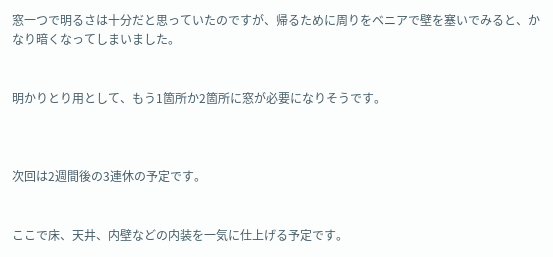窓一つで明るさは十分だと思っていたのですが、帰るために周りをベニアで壁を塞いでみると、かなり暗くなってしまいました。


明かりとり用として、もう1箇所か2箇所に窓が必要になりそうです。



次回は2週間後の3連休の予定です。


ここで床、天井、内壁などの内装を一気に仕上げる予定です。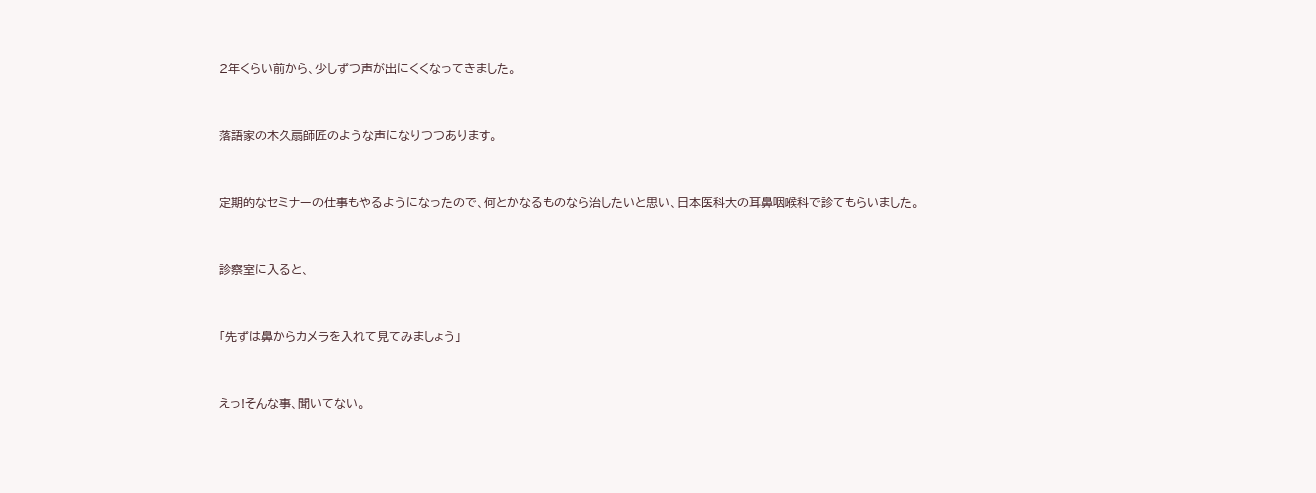2年くらい前から、少しずつ声が出にくくなってきました。


落語家の木久扇師匠のような声になりつつあります。


定期的なセミナーの仕事もやるようになったので、何とかなるものなら治したいと思い、日本医科大の耳鼻咽喉科で診てもらいました。


診察室に入ると、


「先ずは鼻からカメラを入れて見てみましょう」


えっ!そんな事、聞いてない。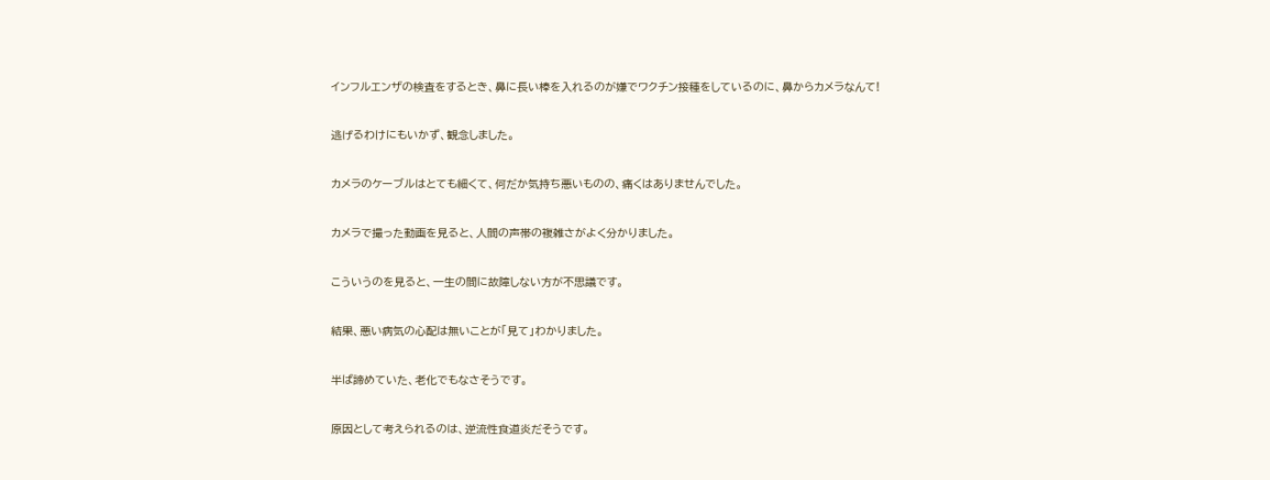インフルエンザの検査をするとき、鼻に長い棒を入れるのが嫌でワクチン接種をしているのに、鼻からカメラなんて!


逃げるわけにもいかず、観念しました。


カメラのケーブルはとても細くて、何だか気持ち悪いものの、痛くはありませんでした。


カメラで撮った動画を見ると、人間の声帯の複雑さがよく分かりました。


こういうのを見ると、一生の間に故障しない方が不思議です。


結果、悪い病気の心配は無いことが「見て」わかりました。


半ば諦めていた、老化でもなさそうです。


原因として考えられるのは、逆流性食道炎だそうです。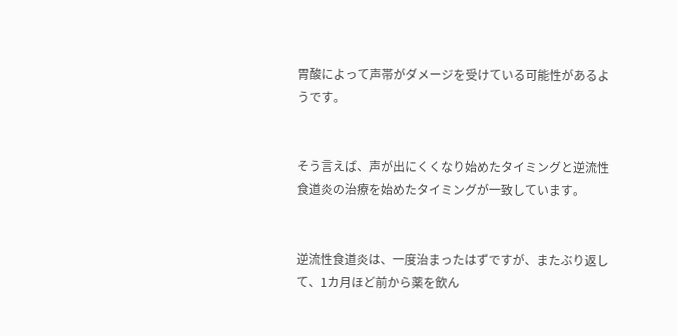胃酸によって声帯がダメージを受けている可能性があるようです。


そう言えば、声が出にくくなり始めたタイミングと逆流性食道炎の治療を始めたタイミングが一致しています。


逆流性食道炎は、一度治まったはずですが、またぶり返して、1カ月ほど前から薬を飲ん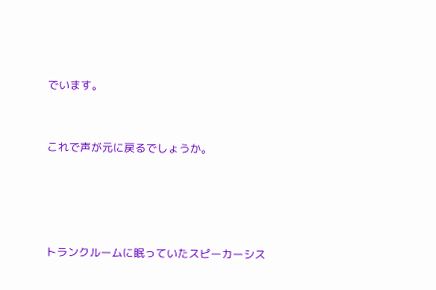でいます。


これで声が元に戻るでしょうか。




トランクルームに眠っていたスピーカーシス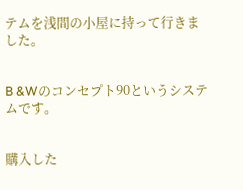テムを浅間の小屋に持って行きました。


B &Wのコンセプト90というシステムです。


購入した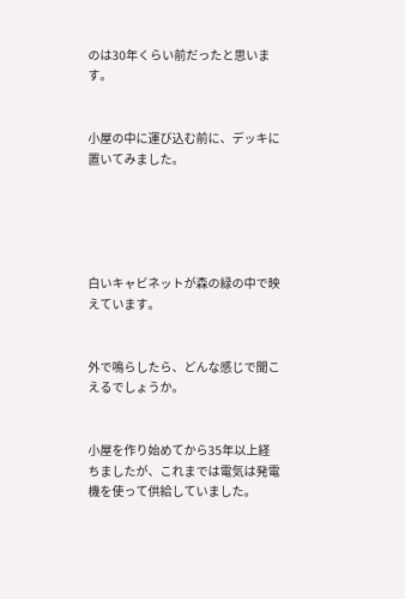のは30年くらい前だったと思います。


小屋の中に運び込む前に、デッキに置いてみました。





白いキャビネットが森の緑の中で映えています。


外で鳴らしたら、どんな感じで聞こえるでしょうか。


小屋を作り始めてから35年以上経ちましたが、これまでは電気は発電機を使って供給していました。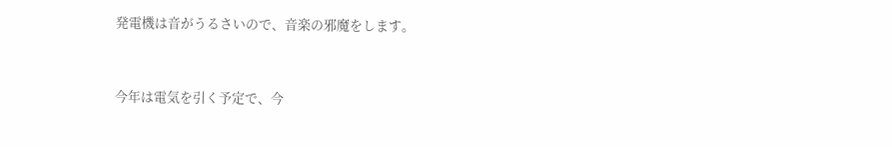発電機は音がうるさいので、音楽の邪魔をします。


今年は電気を引く予定で、今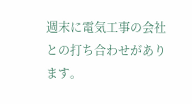週末に電気工事の会社との打ち合わせがあります。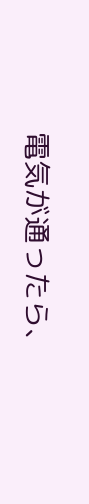電気が通ったら、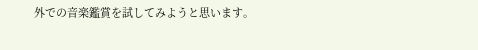外での音楽鑑賞を試してみようと思います。